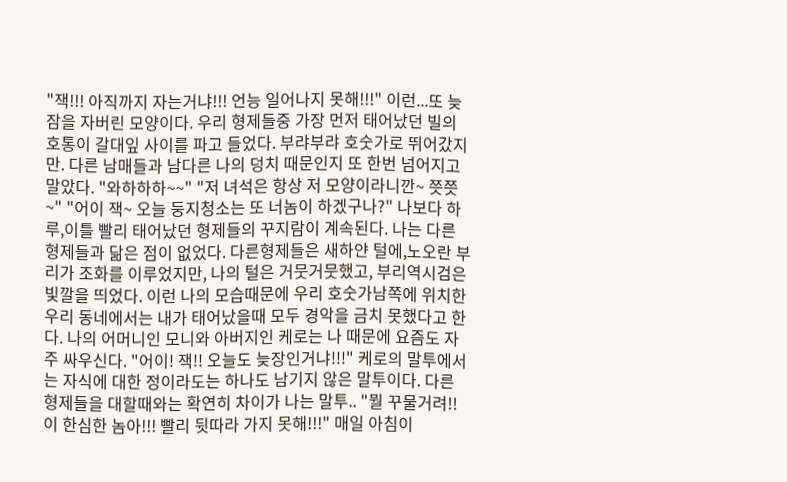"잭!!! 아직까지 자는거냐!!! 언능 일어나지 못해!!!" 이런...또 늦잠을 자버린 모양이다. 우리 형제들중 가장 먼저 태어났던 빌의 호통이 갈대잎 사이를 파고 들었다. 부랴부랴 호숫가로 뛰어갔지만. 다른 남매들과 남다른 나의 덩치 때문인지 또 한번 넘어지고 말았다. "와하하하~~" "저 녀석은 항상 저 모양이라니깐~ 쯧쯧~" "어이 잭~ 오늘 둥지청소는 또 너놈이 하겠구나?" 나보다 하루,이틀 빨리 태어났던 형제들의 꾸지람이 계속된다. 나는 다른 형제들과 닮은 점이 없었다. 다른형제들은 새하얀 털에,노오란 부리가 조화를 이루었지만, 나의 털은 거뭇거뭇했고, 부리역시검은 빛깔을 띄었다. 이런 나의 모습때문에 우리 호숫가남쪽에 위치한 우리 동네에서는 내가 태어났을때 모두 경악을 금치 못했다고 한다. 나의 어머니인 모니와 아버지인 케로는 나 때문에 요즘도 자주 싸우신다. "어이! 잭!! 오늘도 늦장인거냐!!!" 케로의 말투에서는 자식에 대한 정이라도는 하나도 남기지 않은 말투이다. 다른 형제들을 대할때와는 확연히 차이가 나는 말투.. "뭘 꾸물거려!! 이 한심한 놈아!!! 빨리 뒷따라 가지 못해!!!" 매일 아침이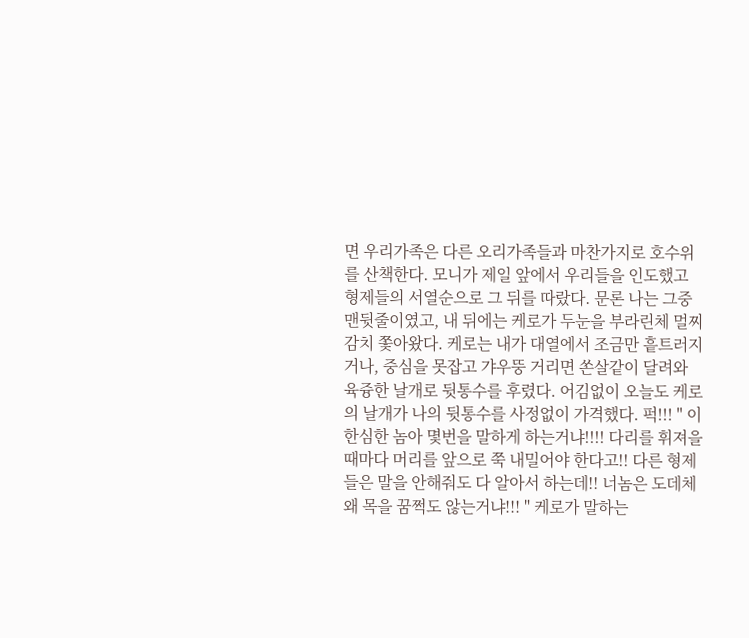면 우리가족은 다른 오리가족들과 마찬가지로 호수위를 산책한다. 모니가 제일 앞에서 우리들을 인도했고 형제들의 서열순으로 그 뒤를 따랐다. 문론 나는 그중 맨뒷줄이였고, 내 뒤에는 케로가 두눈을 부라린체 멀찌감치 쫓아왔다. 케로는 내가 대열에서 조금만 흩트러지거나, 중심을 못잡고 갸우뚱 거리면 쏜살같이 달려와 육즁한 날개로 뒷통수를 후렸다. 어김없이 오늘도 케로의 날개가 나의 뒷통수를 사정없이 가격했다. 퍽!!! " 이 한심한 놈아 몇번을 말하게 하는거냐!!!! 다리를 휘져을때마다 머리를 앞으로 쭉 내밀어야 한다고!! 다른 형제들은 말을 안해줘도 다 알아서 하는데!! 너놈은 도데체 왜 목을 꿈쩍도 않는거냐!!! " 케로가 말하는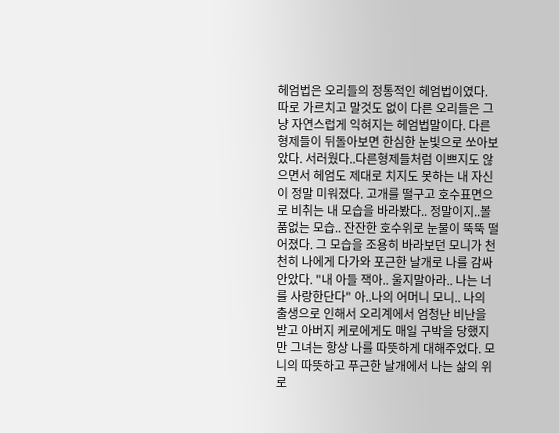헤엄법은 오리들의 정통적인 헤엄법이였다. 따로 가르치고 말것도 없이 다른 오리들은 그냥 자연스럽게 익혀지는 헤엄법말이다. 다른형제들이 뒤돌아보면 한심한 눈빛으로 쏘아보았다. 서러웠다..다른형제들처럼 이쁘지도 않으면서 헤엄도 제대로 치지도 못하는 내 자신이 정말 미워졌다. 고개를 떨구고 호수표면으로 비취는 내 모습을 바라봤다.. 정말이지..볼품없는 모습.. 잔잔한 호수위로 눈물이 뚝뚝 떨어졌다. 그 모습을 조용히 바라보던 모니가 천천히 나에게 다가와 포근한 날개로 나를 감싸안았다. "내 아들 잭아.. 울지말아라.. 나는 너를 사랑한단다" 아..나의 어머니 모니.. 나의 출생으로 인해서 오리계에서 엄청난 비난을 받고 아버지 케로에게도 매일 구박을 당했지만 그녀는 항상 나를 따뜻하게 대해주었다. 모니의 따뜻하고 푸근한 날개에서 나는 삶의 위로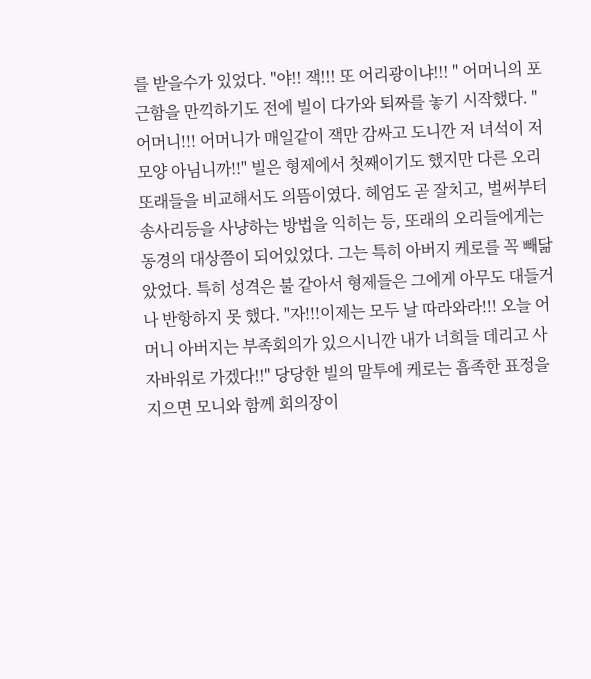를 받을수가 있었다. "야!! 잭!!! 또 어리광이냐!!! " 어머니의 포근함을 만끽하기도 전에 빌이 다가와 퇴짜를 놓기 시작했다. "어머니!!! 어머니가 매일같이 잭만 감싸고 도니깐 저 녀석이 저 모양 아님니까!!" 빌은 형제에서 첫째이기도 했지만 다른 오리또래들을 비교해서도 의뜸이였다. 헤엄도 곧 잘치고, 벌써부터 송사리등을 사냥하는 방법을 익히는 등, 또래의 오리들에게는 동경의 대상쯤이 되어있었다. 그는 특히 아버지 케로를 꼭 빼닮았었다. 특히 성격은 불 같아서 형제들은 그에게 아무도 대들거나 반항하지 못 했다. "자!!!이제는 모두 날 따라와라!!! 오늘 어머니 아버지는 부족회의가 있으시니깐 내가 너희들 데리고 사자바위로 가겠다!!" 당당한 빌의 말투에 케로는 흡족한 표정을 지으면 모니와 함께 회의장이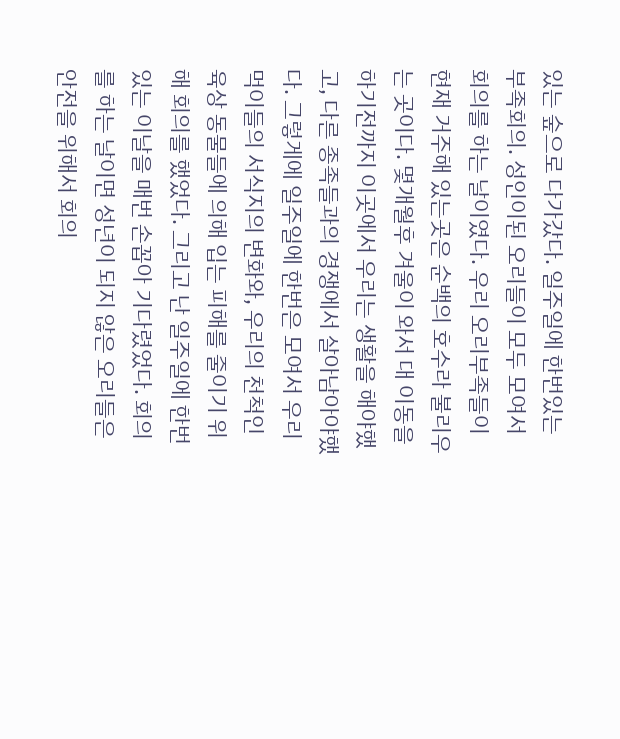있는 숲으로 다가갔다. 일주일에 한번있는 부족회의. 성인이된 오리들이 모두 모여서 회의를 하는 날이였다. 우리 오리부족들이 현재 거주해 있는곳은 순백의 호수라 불리우는 곳이다. 몇개월후 겨울이 와서 대 이동을 하기전까지 이곳에서 우리는 생활을 해야했고, 다른 종족들과의 경쟁에서 살아남아야했다. 그렇게에 일주일에 한번은 모여서 우리 먹이들의 서식지의 변화와, 우리의 천척인 육상 동물들에 의해 입는 피해를 줄이기 위해 회의를 했었다. 그리고 난 일주일에 한번 있는 이날을 매번 손꼽아 기다렸었다. 회의를 하는 날이면 성년이 되지 않은 오리들은 안전을 위해서 회의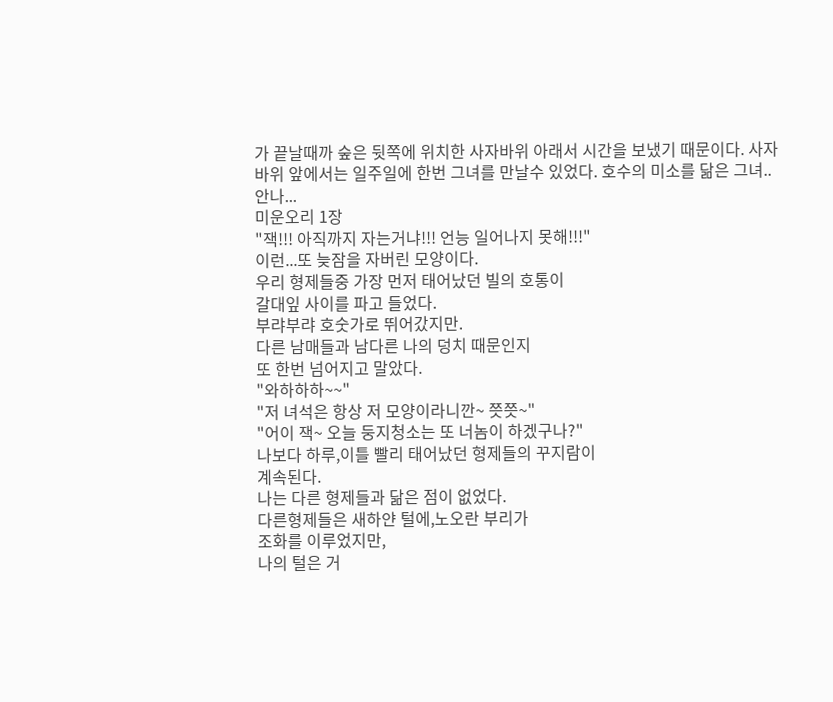가 끝날때까 숲은 뒷쪽에 위치한 사자바위 아래서 시간을 보냈기 때문이다. 사자바위 앞에서는 일주일에 한번 그녀를 만날수 있었다. 호수의 미소를 닮은 그녀.. 안나...
미운오리 1장
"잭!!! 아직까지 자는거냐!!! 언능 일어나지 못해!!!"
이런...또 늦잠을 자버린 모양이다.
우리 형제들중 가장 먼저 태어났던 빌의 호통이
갈대잎 사이를 파고 들었다.
부랴부랴 호숫가로 뛰어갔지만.
다른 남매들과 남다른 나의 덩치 때문인지
또 한번 넘어지고 말았다.
"와하하하~~"
"저 녀석은 항상 저 모양이라니깐~ 쯧쯧~"
"어이 잭~ 오늘 둥지청소는 또 너놈이 하겠구나?"
나보다 하루,이틀 빨리 태어났던 형제들의 꾸지람이
계속된다.
나는 다른 형제들과 닮은 점이 없었다.
다른형제들은 새하얀 털에,노오란 부리가
조화를 이루었지만,
나의 털은 거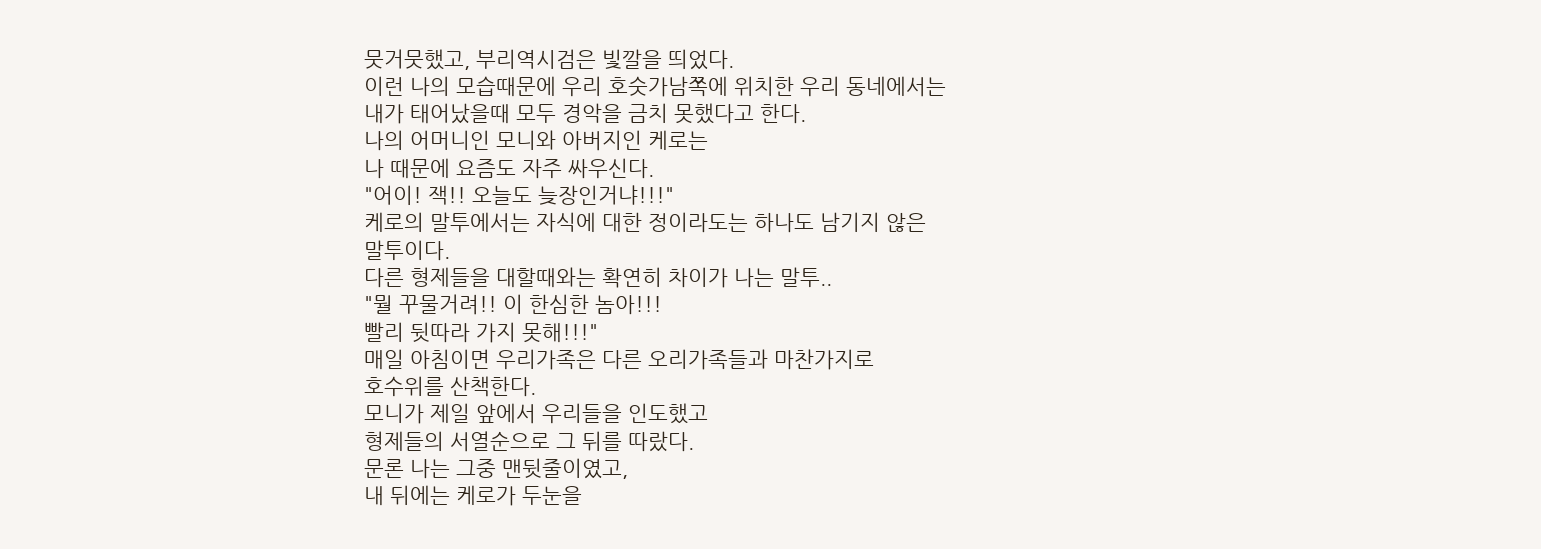뭇거뭇했고, 부리역시검은 빛깔을 띄었다.
이런 나의 모습때문에 우리 호숫가남쪽에 위치한 우리 동네에서는
내가 태어났을때 모두 경악을 금치 못했다고 한다.
나의 어머니인 모니와 아버지인 케로는
나 때문에 요즘도 자주 싸우신다.
"어이! 잭!! 오늘도 늦장인거냐!!!"
케로의 말투에서는 자식에 대한 정이라도는 하나도 남기지 않은
말투이다.
다른 형제들을 대할때와는 확연히 차이가 나는 말투..
"뭘 꾸물거려!! 이 한심한 놈아!!!
빨리 뒷따라 가지 못해!!!"
매일 아침이면 우리가족은 다른 오리가족들과 마찬가지로
호수위를 산책한다.
모니가 제일 앞에서 우리들을 인도했고
형제들의 서열순으로 그 뒤를 따랐다.
문론 나는 그중 맨뒷줄이였고,
내 뒤에는 케로가 두눈을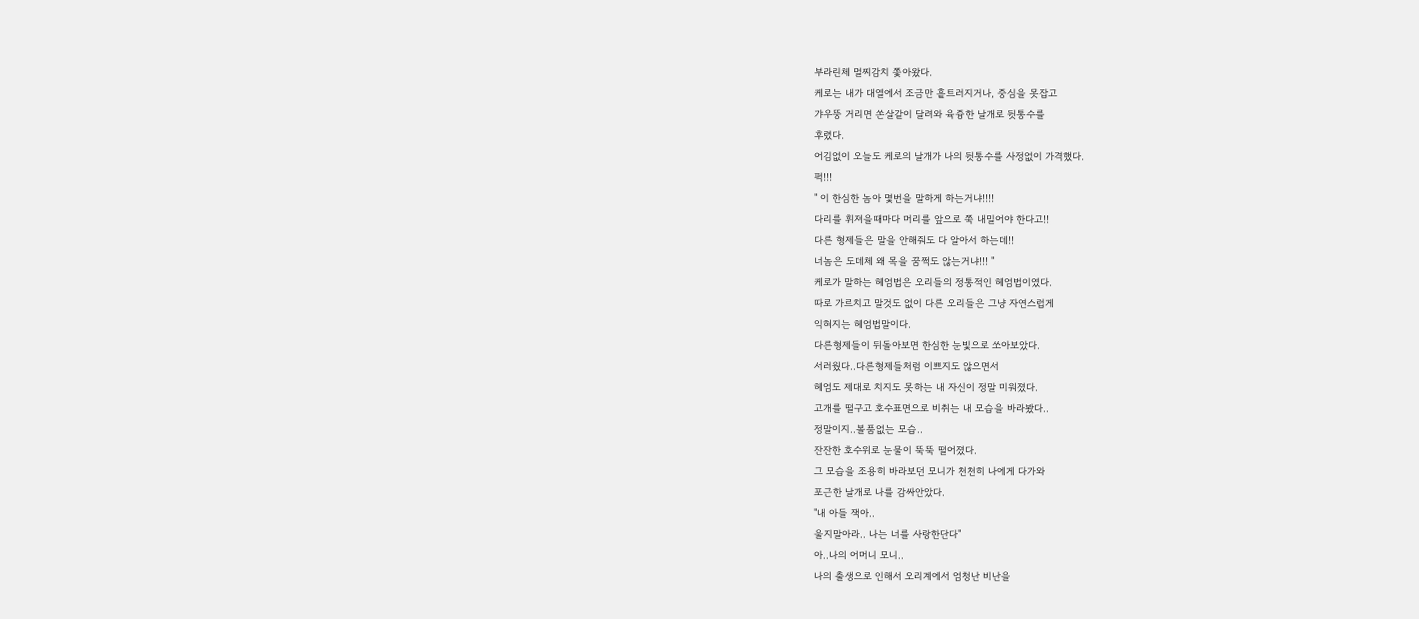부라린체 멀찌감치 쫓아왔다.
케로는 내가 대열에서 조금만 흩트러지거나, 중심을 못잡고
갸우뚱 거리면 쏜살같이 달려와 육즁한 날개로 뒷통수를
후렸다.
어김없이 오늘도 케로의 날개가 나의 뒷통수를 사정없이 가격했다.
퍽!!!
" 이 한심한 놈아 몇번을 말하게 하는거냐!!!!
다리를 휘져을때마다 머리를 앞으로 쭉 내밀어야 한다고!!
다른 형제들은 말을 안해줘도 다 알아서 하는데!!
너놈은 도데체 왜 목을 꿈쩍도 않는거냐!!! "
케로가 말하는 헤엄법은 오리들의 정통적인 헤엄법이였다.
따로 가르치고 말것도 없이 다른 오리들은 그냥 자연스럽게
익혀지는 헤엄법말이다.
다른형제들이 뒤돌아보면 한심한 눈빛으로 쏘아보았다.
서러웠다..다른형제들처럼 이쁘지도 않으면서
헤엄도 제대로 치지도 못하는 내 자신이 정말 미워졌다.
고개를 떨구고 호수표면으로 비취는 내 모습을 바라봤다..
정말이지..볼품없는 모습..
잔잔한 호수위로 눈물이 뚝뚝 떨어졌다.
그 모습을 조용히 바라보던 모니가 천천히 나에게 다가와
포근한 날개로 나를 감싸안았다.
"내 아들 잭아..
울지말아라.. 나는 너를 사랑한단다"
아..나의 어머니 모니..
나의 출생으로 인해서 오리계에서 엄청난 비난을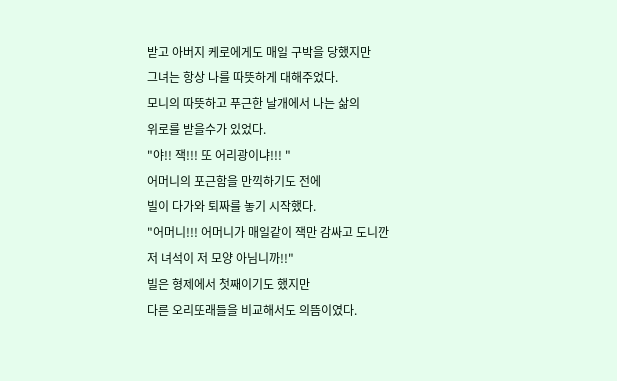받고 아버지 케로에게도 매일 구박을 당했지만
그녀는 항상 나를 따뜻하게 대해주었다.
모니의 따뜻하고 푸근한 날개에서 나는 삶의
위로를 받을수가 있었다.
"야!! 잭!!! 또 어리광이냐!!! "
어머니의 포근함을 만끽하기도 전에
빌이 다가와 퇴짜를 놓기 시작했다.
"어머니!!! 어머니가 매일같이 잭만 감싸고 도니깐
저 녀석이 저 모양 아님니까!!"
빌은 형제에서 첫째이기도 했지만
다른 오리또래들을 비교해서도 의뜸이였다.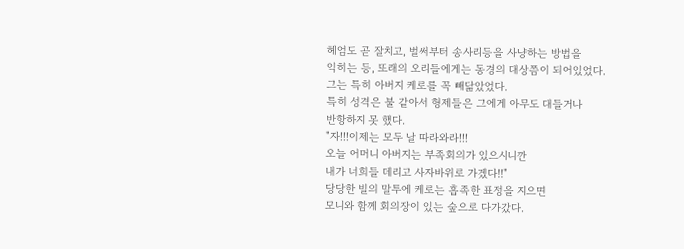헤엄도 곧 잘치고, 벌써부터 송사리등을 사냥하는 방법을
익히는 등, 또래의 오리들에게는 동경의 대상쯤이 되어있었다.
그는 특히 아버지 케로를 꼭 빼닮았었다.
특히 성격은 불 같아서 형제들은 그에게 아무도 대들거나
반항하지 못 했다.
"자!!!이제는 모두 날 따라와라!!!
오늘 어머니 아버지는 부족회의가 있으시니깐
내가 너희들 데리고 사자바위로 가겠다!!"
당당한 빌의 말투에 케로는 흡족한 표정을 지으면
모니와 함께 회의장이 있는 숲으로 다가갔다.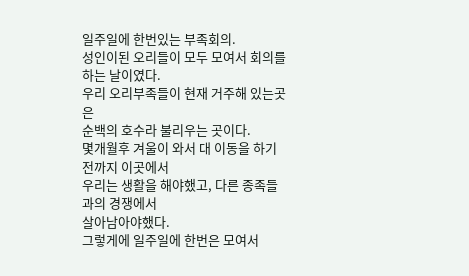일주일에 한번있는 부족회의.
성인이된 오리들이 모두 모여서 회의를 하는 날이였다.
우리 오리부족들이 현재 거주해 있는곳은
순백의 호수라 불리우는 곳이다.
몇개월후 겨울이 와서 대 이동을 하기전까지 이곳에서
우리는 생활을 해야했고, 다른 종족들과의 경쟁에서
살아남아야했다.
그렇게에 일주일에 한번은 모여서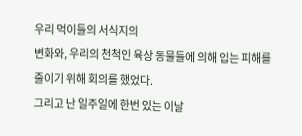우리 먹이들의 서식지의
변화와, 우리의 천척인 육상 동물들에 의해 입는 피해를
줄이기 위해 회의를 했었다.
그리고 난 일주일에 한번 있는 이날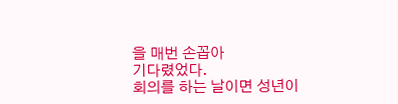을 매번 손꼽아
기다렸었다.
회의를 하는 날이면 성년이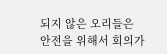되지 않은 오리들은
안전을 위해서 회의가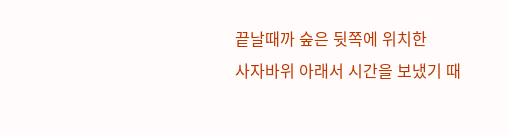끝날때까 숲은 뒷쪽에 위치한
사자바위 아래서 시간을 보냈기 때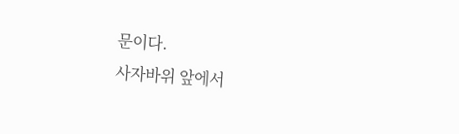문이다.
사자바위 앞에서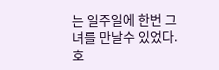는 일주일에 한번 그녀를 만날수 있었다.
호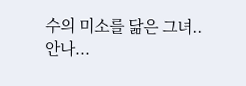수의 미소를 닮은 그녀..
안나...